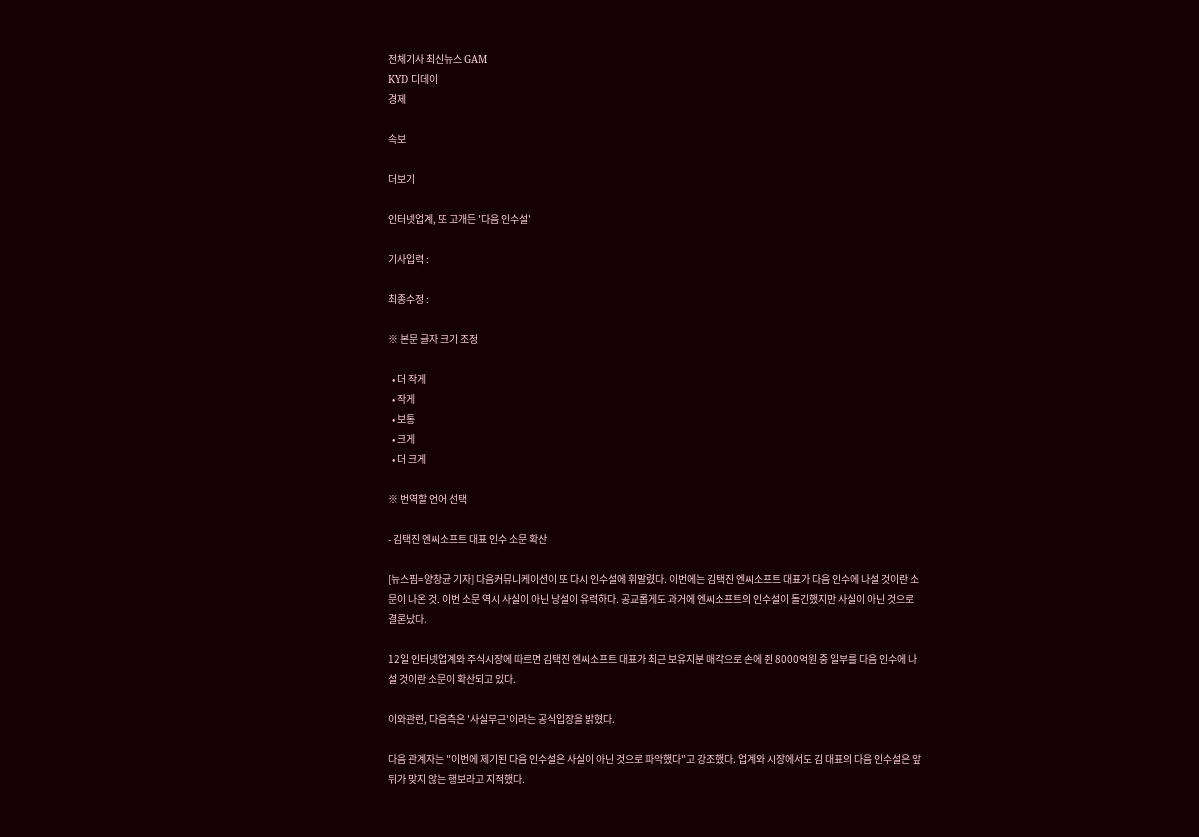전체기사 최신뉴스 GAM
KYD 디데이
경제

속보

더보기

인터넷업계, 또 고개든 '다음 인수설'

기사입력 :

최종수정 :

※ 본문 글자 크기 조정

  • 더 작게
  • 작게
  • 보통
  • 크게
  • 더 크게

※ 번역할 언어 선택

- 김택진 엔씨소프트 대표 인수 소문 확산

[뉴스핌=양창균 기자] 다음커뮤니케이션이 또 다시 인수설에 휘말렸다. 이번에는 김택진 엔씨소프트 대표가 다음 인수에 나설 것이란 소문이 나온 것. 이번 소문 역시 사실이 아닌 낭설이 유력하다. 공교롭게도 과거에 엔씨소프트의 인수설이 돌긴했지만 사실이 아닌 것으로 결론났다.

12일 인터넷업계와 주식시장에 따르면 김택진 엔씨소프트 대표가 최근 보유지분 매각으로 손에 쥔 8000억원 중 일부를 다음 인수에 나설 것이란 소문이 확산되고 있다.

이와관련, 다음측은 '사실무근'이라는 공식입장을 밝혔다.

다음 관계자는 "이번에 제기된 다음 인수설은 사실이 아닌 것으로 파악했다"고 강조했다. 업계와 시장에서도 김 대표의 다음 인수설은 앞뒤가 맞지 않는 행보라고 지적했다.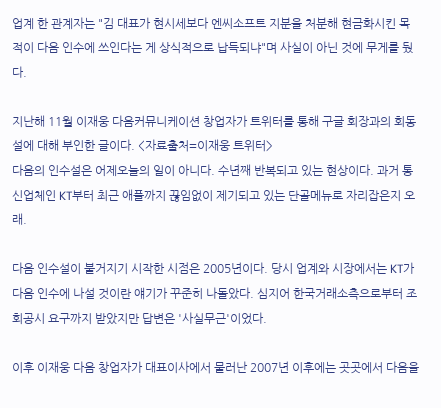업계 한 관계자는 "김 대표가 현시세보다 엔씨소프트 지분을 처분해 현금화시킨 목적이 다음 인수에 쓰인다는 게 상식적으로 납득되냐"며 사실이 아닌 것에 무게를 뒀다.

지난해 11월 이재웅 다음커뮤니케이션 창업자가 트위터를 통해 구글 회장과의 회동설에 대해 부인한 글이다. <자료출처=이재웅 트위터>
다음의 인수설은 어제오늘의 일이 아니다. 수년째 반복되고 있는 현상이다. 과거 통신업체인 KT부터 최근 애플까지 끊임없이 제기되고 있는 단골메뉴로 자리잡은지 오래.

다음 인수설이 불거지기 시작한 시점은 2005년이다. 당시 업계와 시장에서는 KT가 다음 인수에 나설 것이란 얘기가 꾸준히 나돌았다. 심지어 한국거래소측으로부터 조회공시 요구까지 받았지만 답변은 '사실무근'이었다.

이후 이재웅 다음 창업자가 대표이사에서 물러난 2007년 이후에는 곳곳에서 다음을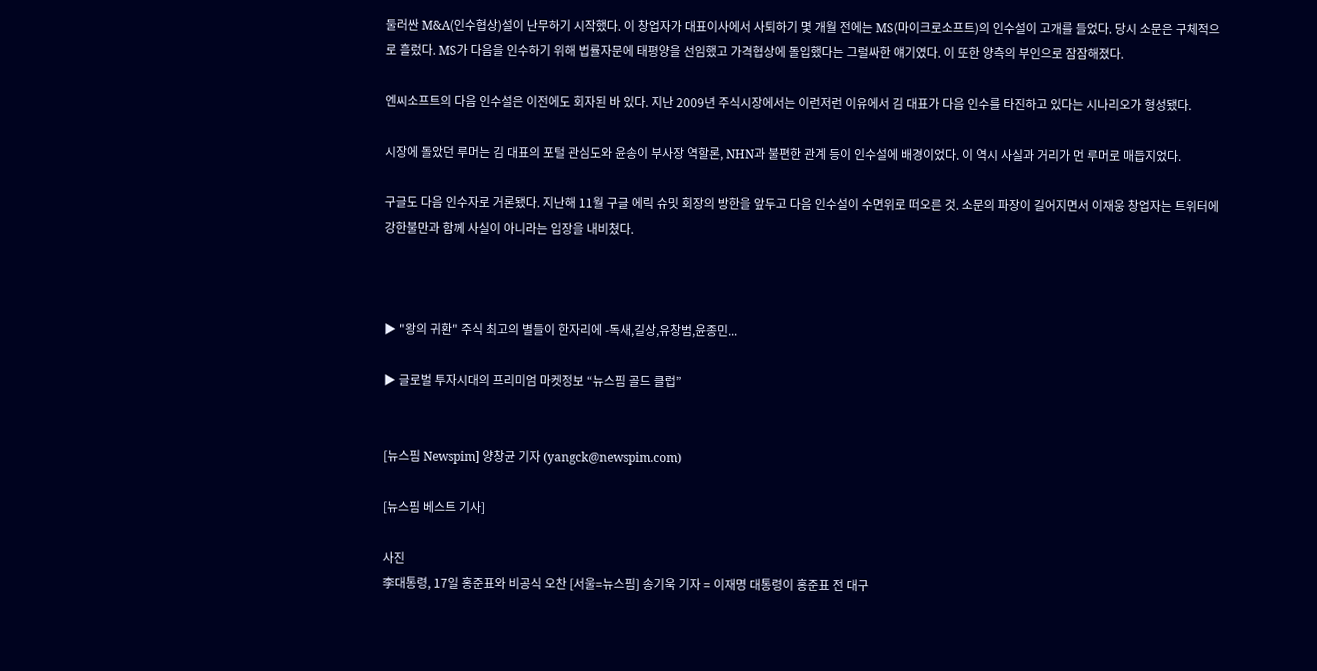둘러싼 M&A(인수협상)설이 난무하기 시작했다. 이 창업자가 대표이사에서 사퇴하기 몇 개월 전에는 MS(마이크로소프트)의 인수설이 고개를 들었다. 당시 소문은 구체적으로 흘렀다. MS가 다음을 인수하기 위해 법률자문에 태평양을 선임했고 가격협상에 돌입했다는 그럴싸한 얘기였다. 이 또한 양측의 부인으로 잠잠해졌다.

엔씨소프트의 다음 인수설은 이전에도 회자된 바 있다. 지난 2009년 주식시장에서는 이런저런 이유에서 김 대표가 다음 인수를 타진하고 있다는 시나리오가 형성됐다.

시장에 돌았던 루머는 김 대표의 포털 관심도와 윤송이 부사장 역할론, NHN과 불편한 관계 등이 인수설에 배경이었다. 이 역시 사실과 거리가 먼 루머로 매듭지었다.

구글도 다음 인수자로 거론됐다. 지난해 11월 구글 에릭 슈밋 회장의 방한을 앞두고 다음 인수설이 수면위로 떠오른 것. 소문의 파장이 길어지면서 이재웅 창업자는 트위터에 강한불만과 함께 사실이 아니라는 입장을 내비쳤다.



▶ "왕의 귀환" 주식 최고의 별들이 한자리에 -독새,길상,유창범,윤종민...

▶ 글로벌 투자시대의 프리미엄 마켓정보 “뉴스핌 골드 클럽”


[뉴스핌 Newspim] 양창균 기자 (yangck@newspim.com)

[뉴스핌 베스트 기사]

사진
李대통령, 17일 홍준표와 비공식 오찬 [서울=뉴스핌] 송기욱 기자 = 이재명 대통령이 홍준표 전 대구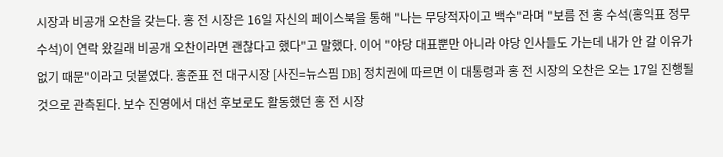시장과 비공개 오찬을 갖는다. 홍 전 시장은 16일 자신의 페이스북을 통해 "나는 무당적자이고 백수"라며 "보름 전 홍 수석(홍익표 정무수석)이 연락 왔길래 비공개 오찬이라면 괜찮다고 했다"고 말했다. 이어 "야당 대표뿐만 아니라 야당 인사들도 가는데 내가 안 갈 이유가 없기 때문"이라고 덧붙였다. 홍준표 전 대구시장 [사진=뉴스핌 DB] 정치권에 따르면 이 대통령과 홍 전 시장의 오찬은 오는 17일 진행될 것으로 관측된다. 보수 진영에서 대선 후보로도 활동했던 홍 전 시장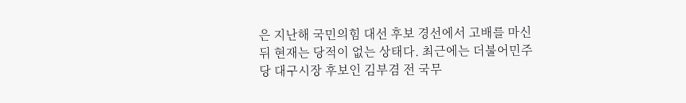은 지난해 국민의힘 대선 후보 경선에서 고배를 마신 뒤 현재는 당적이 없는 상태다. 최근에는 더불어민주당 대구시장 후보인 김부겸 전 국무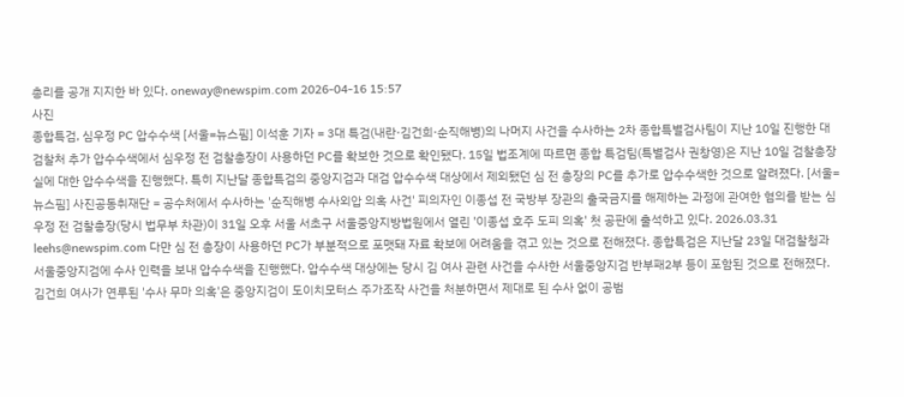총리를 공개 지지한 바 있다. oneway@newspim.com 2026-04-16 15:57
사진
종합특검, 심우정 PC 압수수색 [서울=뉴스핌] 이석훈 기자 = 3대 특검(내란·김건희·순직해병)의 나머지 사건을 수사하는 2차 종합특별검사팀이 지난 10일 진행한 대검찰처 추가 압수수색에서 심우정 전 검찰총장이 사용하던 PC를 확보한 것으로 확인됐다. 15일 법조계에 따르면 종합 특검팀(특별검사 권창영)은 지난 10일 검찰총장실에 대한 압수수색을 진행했다. 특히 지난달 종합특검의 중앙지검과 대검 압수수색 대상에서 제외됐던 심 전 총장의 PC를 추가로 압수수색한 것으로 알려졌다. [서울=뉴스핌] 사진공동취재단 = 공수처에서 수사하는 '순직해병 수사외압 의혹 사건' 피의자인 이종섭 전 국방부 장관의 출국금지를 해제하는 과정에 관여한 혐의를 받는 심우정 전 검찰총장(당시 법무부 차관)이 31일 오후 서울 서초구 서울중앙지방법원에서 열린 '이종섭 호주 도피 의혹' 첫 공판에 출석하고 있다. 2026.03.31 leehs@newspim.com 다만 심 전 총장이 사용하던 PC가 부분적으로 포맷돼 자료 확보에 어려움을 겪고 있는 것으로 전해졌다. 종합특검은 지난달 23일 대검찰청과 서울중앙지검에 수사 인력을 보내 압수수색을 진행했다. 압수수색 대상에는 당시 김 여사 관련 사건을 수사한 서울중앙지검 반부패2부 등이 포함된 것으로 전해졌다. 김건희 여사가 연루된 '수사 무마 의혹'은 중앙지검이 도이치모터스 주가조작 사건을 처분하면서 제대로 된 수사 없이 공범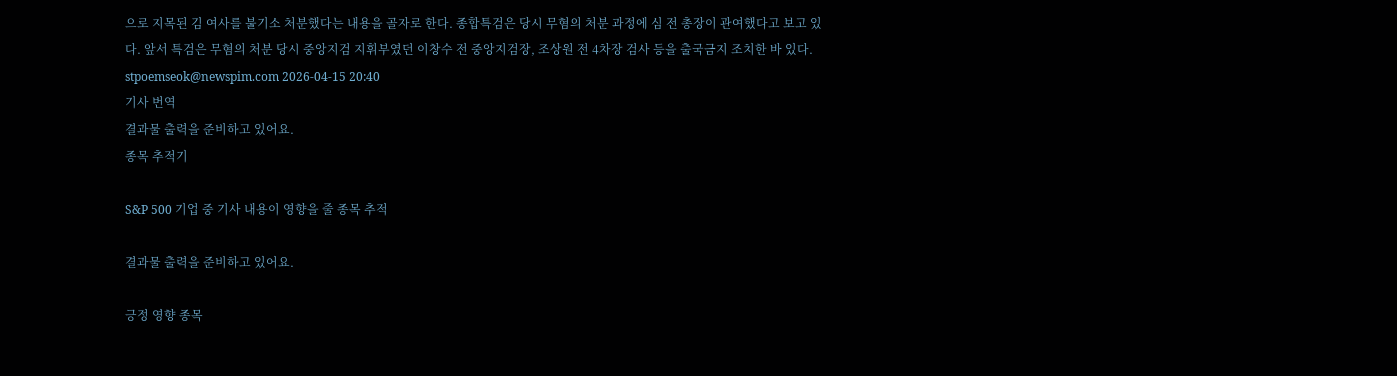으로 지목된 김 여사를 불기소 처분했다는 내용을 골자로 한다. 종합특검은 당시 무혐의 처분 과정에 심 전 총장이 관여했다고 보고 있다. 앞서 특검은 무혐의 처분 당시 중앙지검 지휘부였던 이창수 전 중앙지검장, 조상원 전 4차장 검사 등을 출국금지 조치한 바 있다. stpoemseok@newspim.com 2026-04-15 20:40
기사 번역
결과물 출력을 준비하고 있어요.
종목 추적기

S&P 500 기업 중 기사 내용이 영향을 줄 종목 추적

결과물 출력을 준비하고 있어요.

긍정 영향 종목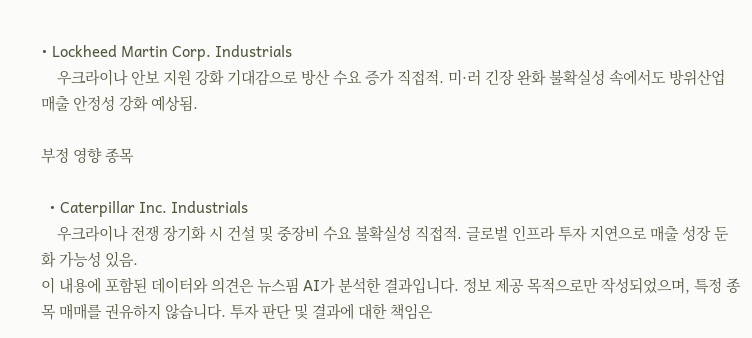• Lockheed Martin Corp. Industrials
    우크라이나 안보 지원 강화 기대감으로 방산 수요 증가 직접적. 미·러 긴장 완화 불확실성 속에서도 방위산업 매출 안정성 강화 예상됨.

부정 영향 종목

  • Caterpillar Inc. Industrials
    우크라이나 전쟁 장기화 시 건설 및 중장비 수요 불확실성 직접적. 글로벌 인프라 투자 지연으로 매출 성장 둔화 가능성 있음.
이 내용에 포함된 데이터와 의견은 뉴스핌 AI가 분석한 결과입니다. 정보 제공 목적으로만 작성되었으며, 특정 종목 매매를 권유하지 않습니다. 투자 판단 및 결과에 대한 책임은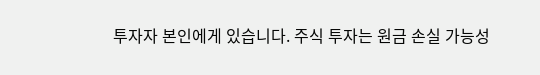투자자 본인에게 있습니다. 주식 투자는 원금 손실 가능성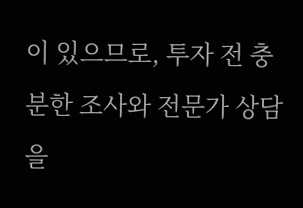이 있으므로, 투자 전 충분한 조사와 전문가 상담을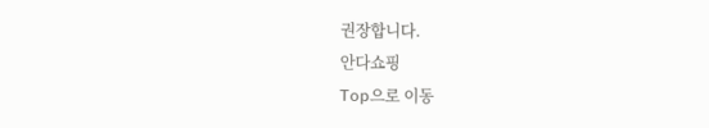권장합니다.
안다쇼핑
Top으로 이동